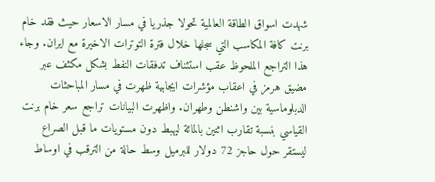شهدت اسواق الطاقة العالمية تحولا جذريا في مسار الاسعار حيث فقد خام برنت كافة المكاسب التي سجلها خلال فترة التوترات الاخيرة مع ايران. وجاء هذا التراجع الملحوظ عقب استئناف تدفقات النفط بشكل مكثف عبر مضيق هرمز في اعقاب مؤشرات ايجابية ظهرت في مسار المباحثات الدبلوماسية بين واشنطن وطهران. واظهرت البيانات تراجع سعر خام برنت القياسي بنسبة تقارب اثنين بالمائة ليهبط دون مستويات ما قبل الصراع ليستقر حول حاجز 72 دولار للبرميل وسط حالة من الترقب في اوساط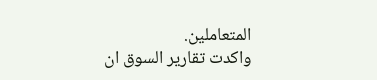المتعاملين.
واكدت تقارير السوق ان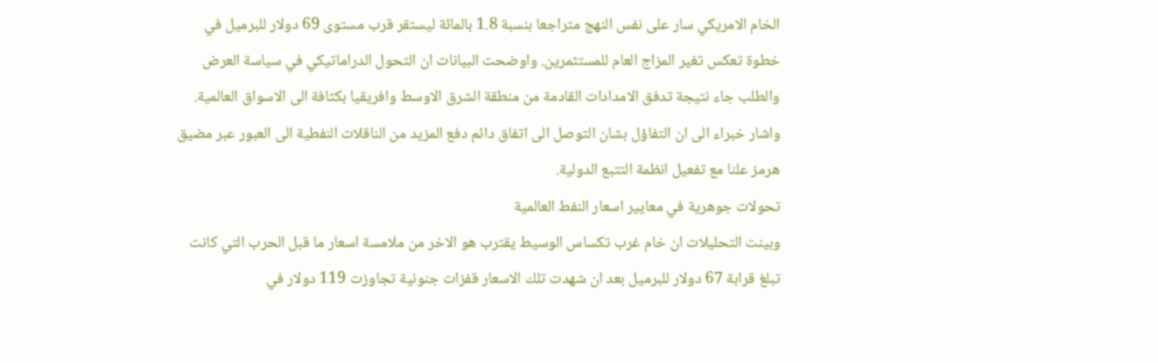الخام الامريكي سار على نفس النهج متراجعا بنسبة 1.8 بالمائة ليستقر قرب مستوى 69 دولار للبرميل في خطوة تعكس تغير المزاج العام للمستثمرين. واوضحت البيانات ان التحول الدراماتيكي في سياسة العرض والطلب جاء نتيجة تدفق الامدادات القادمة من منطقة الشرق الاوسط وافريقيا بكثافة الى الاسواق العالمية. واشار خبراء الى ان التفاؤل بشان التوصل الى اتفاق دائم دفع المزيد من الناقلات النفطية الى العبور عبر مضيق هرمز علنا مع تفعيل انظمة التتبع الدولية.
تحولات جوهرية في معايير اسعار النفط العالمية
وبينت التحليلات ان خام غرب تكساس الوسيط يقترب هو الاخر من ملامسة اسعار ما قبل الحرب التي كانت تبلغ قرابة 67 دولار للبرميل بعد ان شهدت تلك الاسعار قفزات جنونية تجاوزت 119 دولار في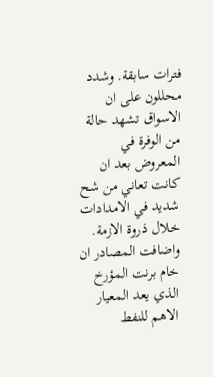فترات سابقة. وشدد محللون على ان الاسواق تشهد حالة من الوفرة في المعروض بعد ان كانت تعاني من شح شديد في الامدادات خلال ذروة الازمة. واضافت المصادر ان خام برنت المؤرخ الذي يعد المعيار الاهم للنفط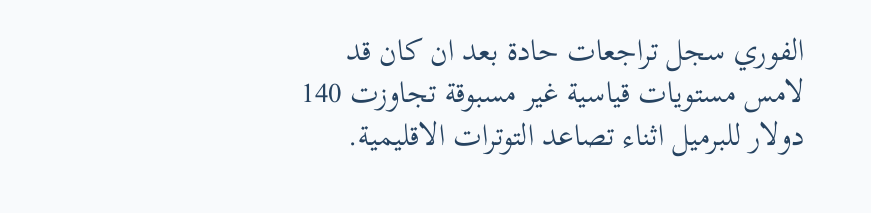الفوري سجل تراجعات حادة بعد ان كان قد لامس مستويات قياسية غير مسبوقة تجاوزت 140 دولار للبرميل اثناء تصاعد التوترات الاقليمية.